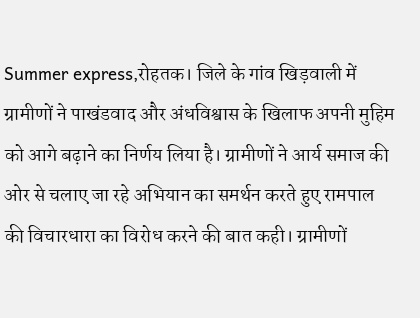Summer express,रोहतक। जिले के गांव खिड़वाली में ग्रामीणों ने पाखंडवाद और अंधविश्वास के खिलाफ अपनी मुहिम को आगे बढ़ाने का निर्णय लिया है। ग्रामीणों ने आर्य समाज की ओर से चलाए जा रहे अभियान का समर्थन करते हुए रामपाल की विचारधारा का विरोध करने की बात कही। ग्रामीणों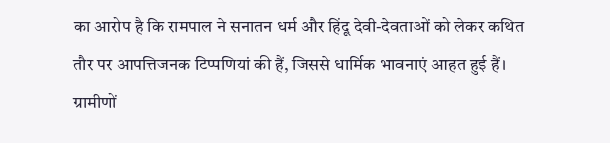का आरोप है कि रामपाल ने सनातन धर्म और हिंदू देवी-देवताओं को लेकर कथित तौर पर आपत्तिजनक टिप्पणियां की हैं, जिससे धार्मिक भावनाएं आहत हुई हैं।
ग्रामीणों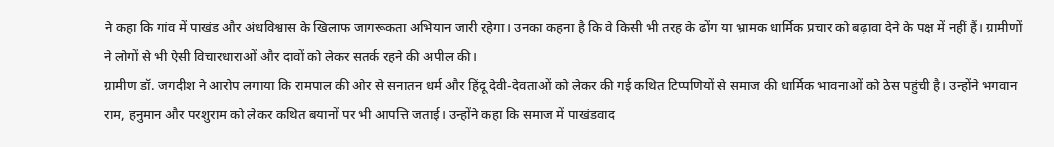ने कहा कि गांव में पाखंड और अंधविश्वास के खिलाफ जागरूकता अभियान जारी रहेगा। उनका कहना है कि वे किसी भी तरह के ढोंग या भ्रामक धार्मिक प्रचार को बढ़ावा देने के पक्ष में नहीं हैं। ग्रामीणों ने लोगों से भी ऐसी विचारधाराओं और दावों को लेकर सतर्क रहने की अपील की।
ग्रामीण डॉ. जगदीश ने आरोप लगाया कि रामपाल की ओर से सनातन धर्म और हिंदू देवी-देवताओं को लेकर की गई कथित टिप्पणियों से समाज की धार्मिक भावनाओं को ठेस पहुंची है। उन्होंने भगवान राम, हनुमान और परशुराम को लेकर कथित बयानों पर भी आपत्ति जताई। उन्होंने कहा कि समाज में पाखंडवाद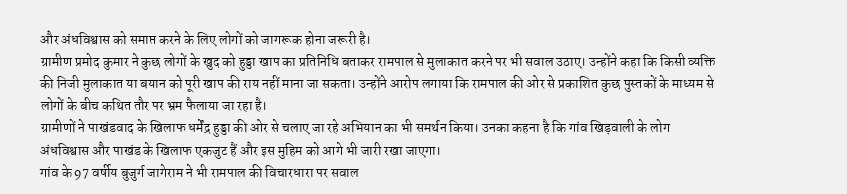और अंधविश्वास को समाप्त करने के लिए लोगों को जागरूक होना जरूरी है।
ग्रामीण प्रमोद कुमार ने कुछ लोगों के खुद को हुड्डा खाप का प्रतिनिधि बताकर रामपाल से मुलाकात करने पर भी सवाल उठाए। उन्होंने कहा कि किसी व्यक्ति की निजी मुलाकात या बयान को पूरी खाप की राय नहीं माना जा सकता। उन्होंने आरोप लगाया कि रामपाल की ओर से प्रकाशित कुछ पुस्तकों के माध्यम से लोगों के बीच कथित तौर पर भ्रम फैलाया जा रहा है।
ग्रामीणों ने पाखंडवाद के खिलाफ धर्मेंद्र हुड्डा की ओर से चलाए जा रहे अभियान का भी समर्थन किया। उनका कहना है कि गांव खिड़वाली के लोग अंधविश्वास और पाखंड के खिलाफ एकजुट हैं और इस मुहिम को आगे भी जारी रखा जाएगा।
गांव के 97 वर्षीय बुजुर्ग जागेराम ने भी रामपाल की विचारधारा पर सवाल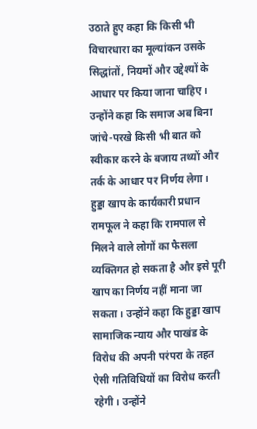उठाते हुए कहा कि किसी भी विचारधारा का मूल्यांकन उसके सिद्धांतों, नियमों और उद्देश्यों के आधार पर किया जाना चाहिए। उन्होंने कहा कि समाज अब बिना जांचे-परखे किसी भी बात को स्वीकार करने के बजाय तथ्यों और तर्क के आधार पर निर्णय लेगा।
हुड्डा खाप के कार्यकारी प्रधान रामफूल ने कहा कि रामपाल से मिलने वाले लोगों का फैसला व्यक्तिगत हो सकता है और इसे पूरी खाप का निर्णय नहीं माना जा सकता। उन्होंने कहा कि हुड्डा खाप सामाजिक न्याय और पाखंड के विरोध की अपनी परंपरा के तहत ऐसी गतिविधियों का विरोध करती रहेगी। उन्होंने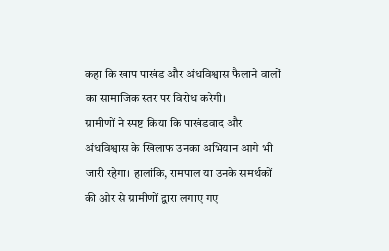कहा कि खाप पाखंड और अंधविश्वास फैलाने वालों का सामाजिक स्तर पर विरोध करेगी।
ग्रामीणों ने स्पष्ट किया कि पाखंडवाद और अंधविश्वास के खिलाफ उनका अभियान आगे भी जारी रहेगा। हालांकि, रामपाल या उनके समर्थकों की ओर से ग्रामीणों द्वारा लगाए गए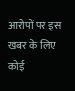आरोपों पर इस खबर के लिए कोई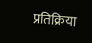प्रतिक्रिया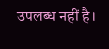उपलब्ध नहीं है।